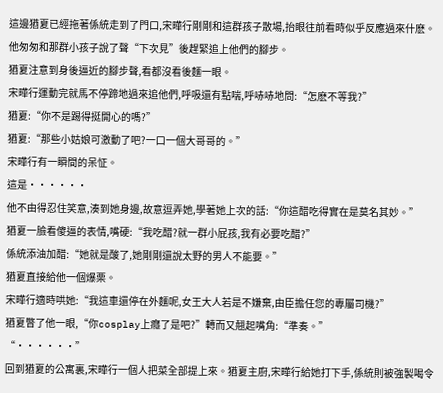這邊猶夏已經拖著係統走到了門口,宋曄行剛剛和這群孩子散場,抬眼往前看時似乎反應過來什麽。
他匆匆和那群小孩子說了聲“下次見”後趕緊追上他們的腳步。
猶夏注意到身後逼近的腳步聲,看都沒看後麵一眼。
宋曄行運動完就馬不停蹄地過來追他們,呼吸還有點喘,呼哧哧地問:“怎麽不等我?”
猶夏:“你不是踢得挺開心的嗎?”
猶夏:“那些小姑娘可激動了吧?一口一個大哥哥的。”
宋曄行有一瞬間的呆怔。
這是······
他不由得忍住笑意,湊到她身邊,故意逗弄她,學著她上次的話:“你這醋吃得實在是莫名其妙。”
猶夏一臉看傻逼的表情,嘴硬:“我吃醋?就一群小屁孩,我有必要吃醋?”
係統添油加醋:“她就是酸了,她剛剛還說太野的男人不能要。”
猶夏直接給他一個爆栗。
宋曄行適時哄她:“我這車還停在外麵呢,女王大人若是不嫌棄,由臣擔任您的專屬司機?”
猶夏瞥了他一眼,“你cosplay上癮了是吧?”轉而又翹起嘴角:“準奏。”
“······”
回到猶夏的公寓裏,宋曄行一個人把菜全部提上來。猶夏主廚,宋曄行給她打下手,係統則被強製喝令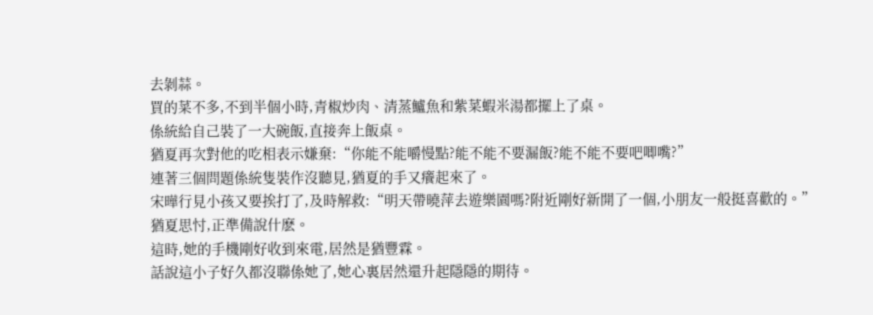去剝蒜。
買的菜不多,不到半個小時,青椒炒肉、清蒸鱸魚和紫菜蝦米湯都擺上了桌。
係統給自己裝了一大碗飯,直接奔上飯桌。
猶夏再次對他的吃相表示嫌棄:“你能不能嚼慢點?能不能不要漏飯?能不能不要吧唧嘴?”
連著三個問題係統隻裝作沒聽見,猶夏的手又癢起來了。
宋曄行見小孩又要挨打了,及時解救:“明天帶曉萍去遊樂園嗎?附近剛好新開了一個,小朋友一般挺喜歡的。”
猶夏思忖,正準備說什麽。
這時,她的手機剛好收到來電,居然是猶豐霖。
話說這小子好久都沒聯係她了,她心裏居然還升起隱隱的期待。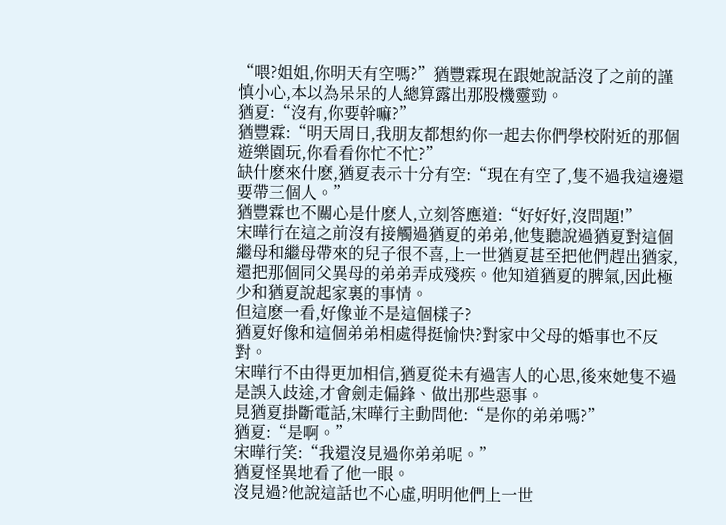“喂?姐姐,你明天有空嗎?”猶豐霖現在跟她說話沒了之前的謹慎小心,本以為呆呆的人總算露出那股機靈勁。
猶夏:“沒有,你要幹嘛?”
猶豐霖:“明天周日,我朋友都想約你一起去你們學校附近的那個遊樂園玩,你看看你忙不忙?”
缺什麽來什麽,猶夏表示十分有空:“現在有空了,隻不過我這邊還要帶三個人。”
猶豐霖也不關心是什麽人,立刻答應道:“好好好,沒問題!”
宋曄行在這之前沒有接觸過猶夏的弟弟,他隻聽說過猶夏對這個繼母和繼母帶來的兒子很不喜,上一世猶夏甚至把他們趕出猶家,還把那個同父異母的弟弟弄成殘疾。他知道猶夏的脾氣,因此極少和猶夏說起家裏的事情。
但這麽一看,好像並不是這個樣子?
猶夏好像和這個弟弟相處得挺愉快?對家中父母的婚事也不反對。
宋曄行不由得更加相信,猶夏從未有過害人的心思,後來她隻不過是誤入歧途,才會劍走偏鋒、做出那些惡事。
見猶夏掛斷電話,宋曄行主動問他:“是你的弟弟嗎?”
猶夏:“是啊。”
宋曄行笑:“我還沒見過你弟弟呢。”
猶夏怪異地看了他一眼。
沒見過?他說這話也不心虛,明明他們上一世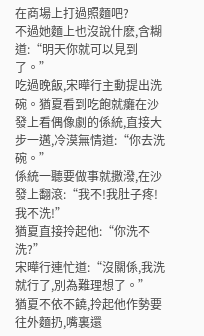在商場上打過照麵吧?
不過她麵上也沒說什麽,含糊道:“明天你就可以見到了。”
吃過晚飯,宋曄行主動提出洗碗。猶夏看到吃飽就癱在沙發上看偶像劇的係統,直接大步一邁,冷漠無情道:“你去洗碗。”
係統一聽要做事就撒潑,在沙發上翻滾:“我不!我肚子疼!我不洗!”
猶夏直接拎起他:“你洗不洗?”
宋曄行連忙道:“沒關係,我洗就行了,別為難理想了。”
猶夏不依不饒,拎起他作勢要往外麵扔,嘴裏還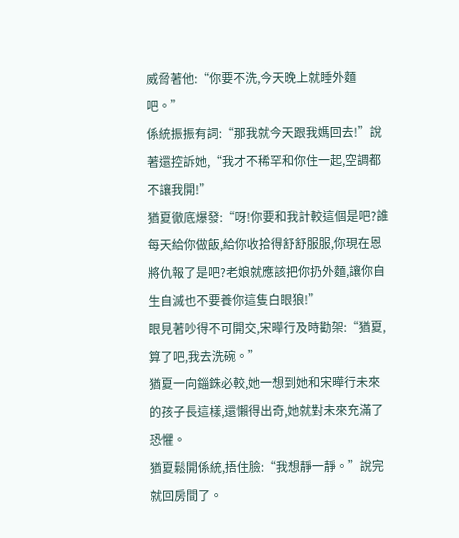威脅著他:“你要不洗,今天晚上就睡外麵吧。”
係統振振有詞:“那我就今天跟我媽回去!”說著還控訴她,“我才不稀罕和你住一起,空調都不讓我開!”
猶夏徹底爆發:“呀!你要和我計較這個是吧?誰每天給你做飯,給你收拾得舒舒服服,你現在恩將仇報了是吧?老娘就應該把你扔外麵,讓你自生自滅也不要養你這隻白眼狼!”
眼見著吵得不可開交,宋曄行及時勸架:“猶夏,算了吧,我去洗碗。”
猶夏一向錙銖必較,她一想到她和宋曄行未來的孩子長這樣,還懶得出奇,她就對未來充滿了恐懼。
猶夏鬆開係統,捂住臉:“我想靜一靜。”說完就回房間了。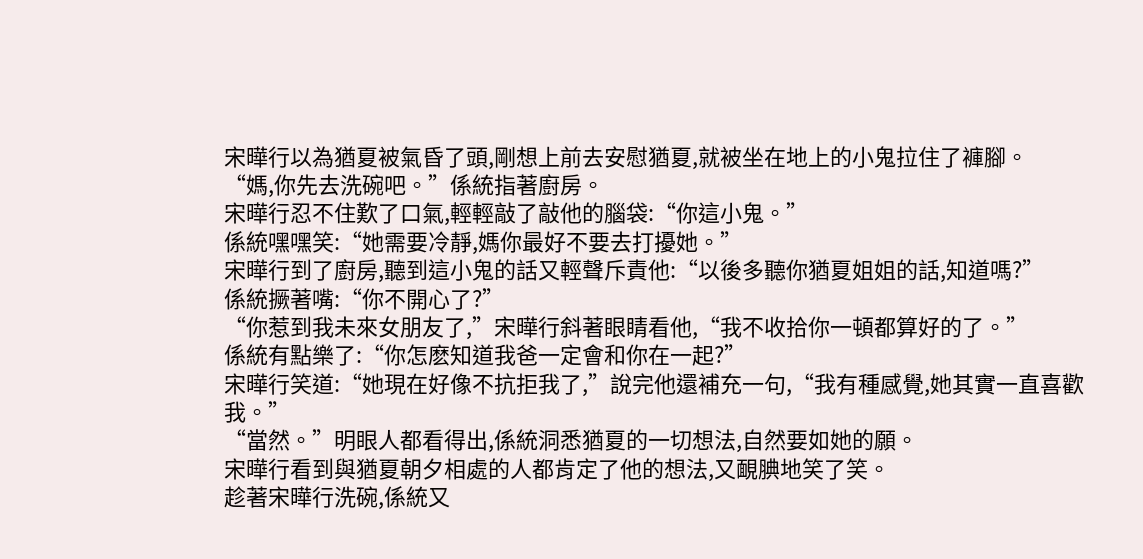宋曄行以為猶夏被氣昏了頭,剛想上前去安慰猶夏,就被坐在地上的小鬼拉住了褲腳。
“媽,你先去洗碗吧。”係統指著廚房。
宋曄行忍不住歎了口氣,輕輕敲了敲他的腦袋:“你這小鬼。”
係統嘿嘿笑:“她需要冷靜,媽你最好不要去打擾她。”
宋曄行到了廚房,聽到這小鬼的話又輕聲斥責他:“以後多聽你猶夏姐姐的話,知道嗎?”
係統撅著嘴:“你不開心了?”
“你惹到我未來女朋友了,”宋曄行斜著眼睛看他,“我不收拾你一頓都算好的了。”
係統有點樂了:“你怎麽知道我爸一定會和你在一起?”
宋曄行笑道:“她現在好像不抗拒我了,”說完他還補充一句,“我有種感覺,她其實一直喜歡我。”
“當然。”明眼人都看得出,係統洞悉猶夏的一切想法,自然要如她的願。
宋曄行看到與猶夏朝夕相處的人都肯定了他的想法,又靦腆地笑了笑。
趁著宋曄行洗碗,係統又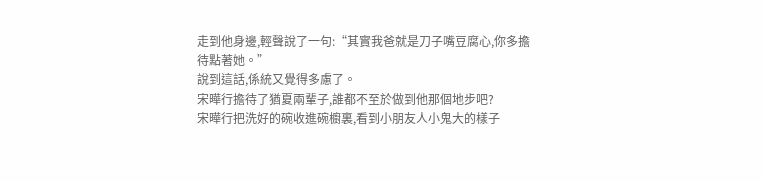走到他身邊,輕聲說了一句:“其實我爸就是刀子嘴豆腐心,你多擔待點著她。”
說到這話,係統又覺得多慮了。
宋曄行擔待了猶夏兩輩子,誰都不至於做到他那個地步吧?
宋曄行把洗好的碗收進碗櫥裏,看到小朋友人小鬼大的樣子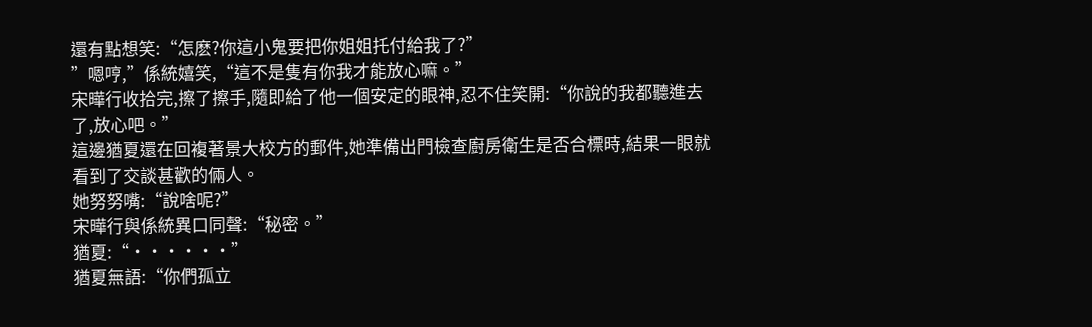還有點想笑:“怎麽?你這小鬼要把你姐姐托付給我了?”
”嗯哼,”係統嬉笑,“這不是隻有你我才能放心嘛。”
宋曄行收拾完,擦了擦手,隨即給了他一個安定的眼神,忍不住笑開:“你說的我都聽進去了,放心吧。”
這邊猶夏還在回複著景大校方的郵件,她準備出門檢查廚房衛生是否合標時,結果一眼就看到了交談甚歡的倆人。
她努努嘴:“說啥呢?”
宋曄行與係統異口同聲:“秘密。”
猶夏:“······”
猶夏無語:“你們孤立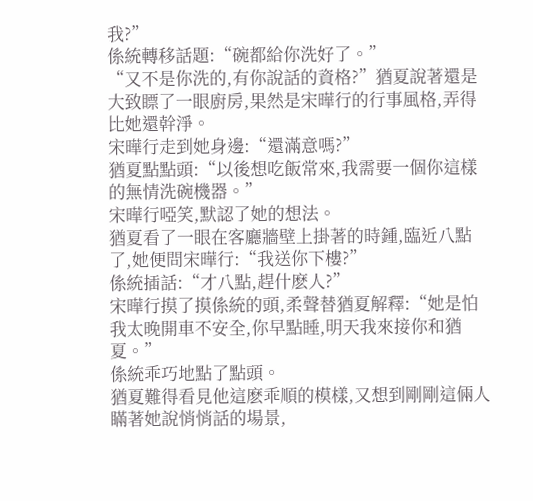我?”
係統轉移話題:“碗都給你洗好了。”
“又不是你洗的,有你說話的資格?”猶夏說著還是大致瞟了一眼廚房,果然是宋曄行的行事風格,弄得比她還幹淨。
宋曄行走到她身邊:“還滿意嗎?”
猶夏點點頭:“以後想吃飯常來,我需要一個你這樣的無情洗碗機器。”
宋曄行啞笑,默認了她的想法。
猶夏看了一眼在客廳牆壁上掛著的時鍾,臨近八點了,她便問宋曄行:“我送你下樓?”
係統插話:“才八點,趕什麽人?”
宋曄行摸了摸係統的頭,柔聲替猶夏解釋:“她是怕我太晚開車不安全,你早點睡,明天我來接你和猶夏。”
係統乖巧地點了點頭。
猶夏難得看見他這麽乖順的模樣,又想到剛剛這倆人瞞著她說悄悄話的場景,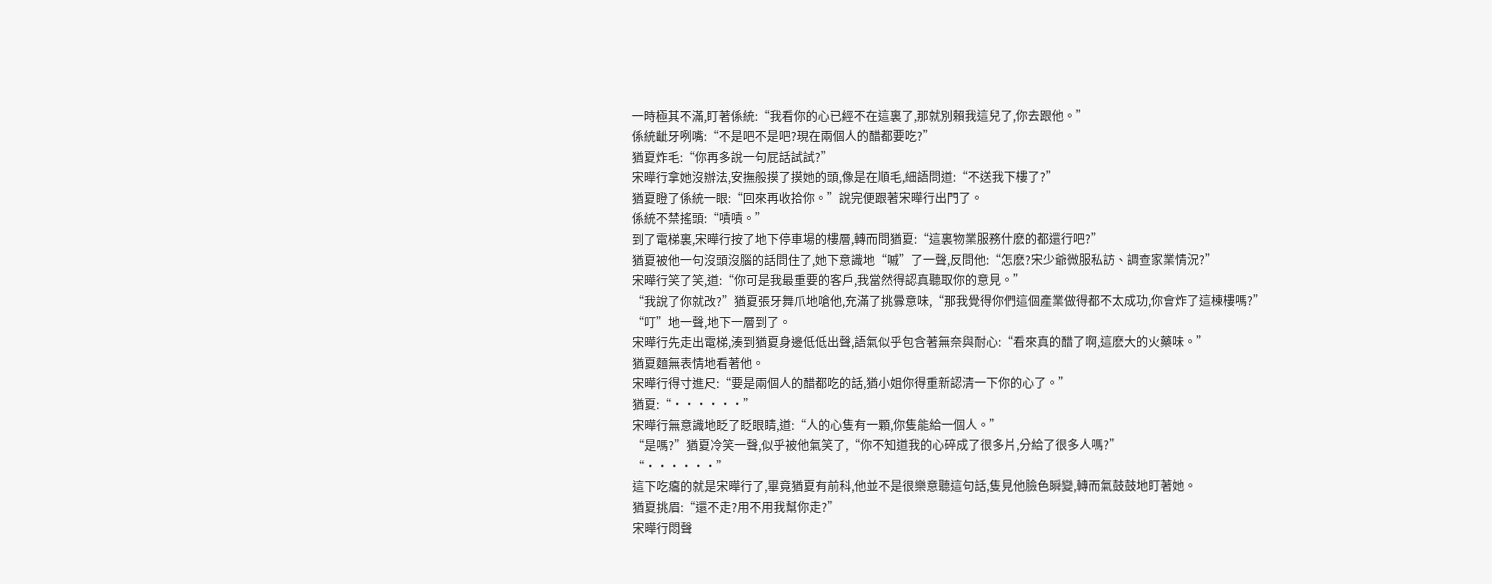一時極其不滿,盯著係統:“我看你的心已經不在這裏了,那就別賴我這兒了,你去跟他。”
係統齜牙咧嘴:“不是吧不是吧?現在兩個人的醋都要吃?”
猶夏炸毛:“你再多說一句屁話試試?”
宋曄行拿她沒辦法,安撫般摸了摸她的頭,像是在順毛,細語問道:“不送我下樓了?”
猶夏瞪了係統一眼:“回來再收拾你。”說完便跟著宋曄行出門了。
係統不禁搖頭:“嘖嘖。”
到了電梯裏,宋曄行按了地下停車場的樓層,轉而問猶夏:“這裏物業服務什麽的都還行吧?”
猶夏被他一句沒頭沒腦的話問住了,她下意識地“嘁”了一聲,反問他:“怎麽?宋少爺微服私訪、調查家業情況?”
宋曄行笑了笑,道:“你可是我最重要的客戶,我當然得認真聽取你的意見。”
“我說了你就改?”猶夏張牙舞爪地嗆他,充滿了挑釁意味,“那我覺得你們這個產業做得都不太成功,你會炸了這棟樓嗎?”
“叮”地一聲,地下一層到了。
宋曄行先走出電梯,湊到猶夏身邊低低出聲,語氣似乎包含著無奈與耐心:“看來真的醋了啊,這麽大的火藥味。”
猶夏麵無表情地看著他。
宋曄行得寸進尺:“要是兩個人的醋都吃的話,猶小姐你得重新認清一下你的心了。”
猶夏:“······”
宋曄行無意識地眨了眨眼睛,道:“人的心隻有一顆,你隻能給一個人。”
“是嗎?”猶夏冷笑一聲,似乎被他氣笑了,“你不知道我的心碎成了很多片,分給了很多人嗎?”
“······”
這下吃癟的就是宋曄行了,畢竟猶夏有前科,他並不是很樂意聽這句話,隻見他臉色瞬變,轉而氣鼓鼓地盯著她。
猶夏挑眉:“還不走?用不用我幫你走?”
宋曄行悶聲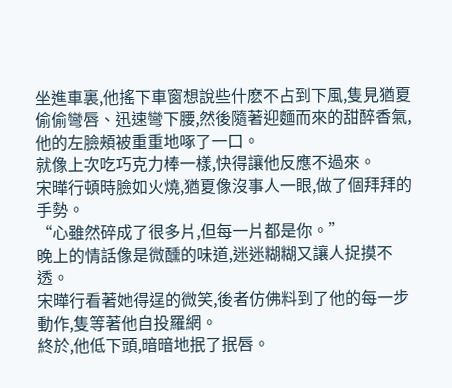坐進車裏,他搖下車窗想說些什麽不占到下風,隻見猶夏偷偷彎唇、迅速彎下腰,然後隨著迎麵而來的甜醉香氣,他的左臉頰被重重地啄了一口。
就像上次吃巧克力棒一樣,快得讓他反應不過來。
宋曄行頓時臉如火燒,猶夏像沒事人一眼,做了個拜拜的手勢。
“心雖然碎成了很多片,但每一片都是你。”
晚上的情話像是微醺的味道,迷迷糊糊又讓人捉摸不透。
宋曄行看著她得逞的微笑,後者仿佛料到了他的每一步動作,隻等著他自投羅網。
終於,他低下頭,暗暗地抿了抿唇。